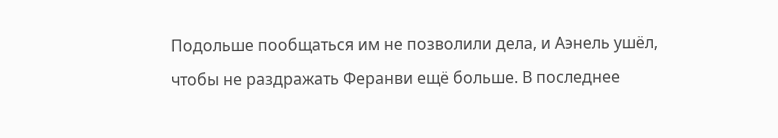Подольше пообщаться им не позволили дела, и Аэнель ушёл, чтобы не раздражать Феранви ещё больше. В последнее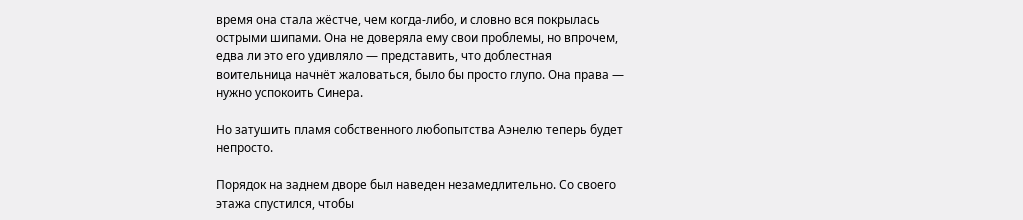время она стала жёстче, чем когда-либо, и словно вся покрылась острыми шипами. Она не доверяла ему свои проблемы, но впрочем, едва ли это его удивляло — представить, что доблестная воительница начнёт жаловаться, было бы просто глупо. Она права — нужно успокоить Синера.

Но затушить пламя собственного любопытства Аэнелю теперь будет непросто.

Порядок на заднем дворе был наведен незамедлительно. Со своего этажа спустился, чтобы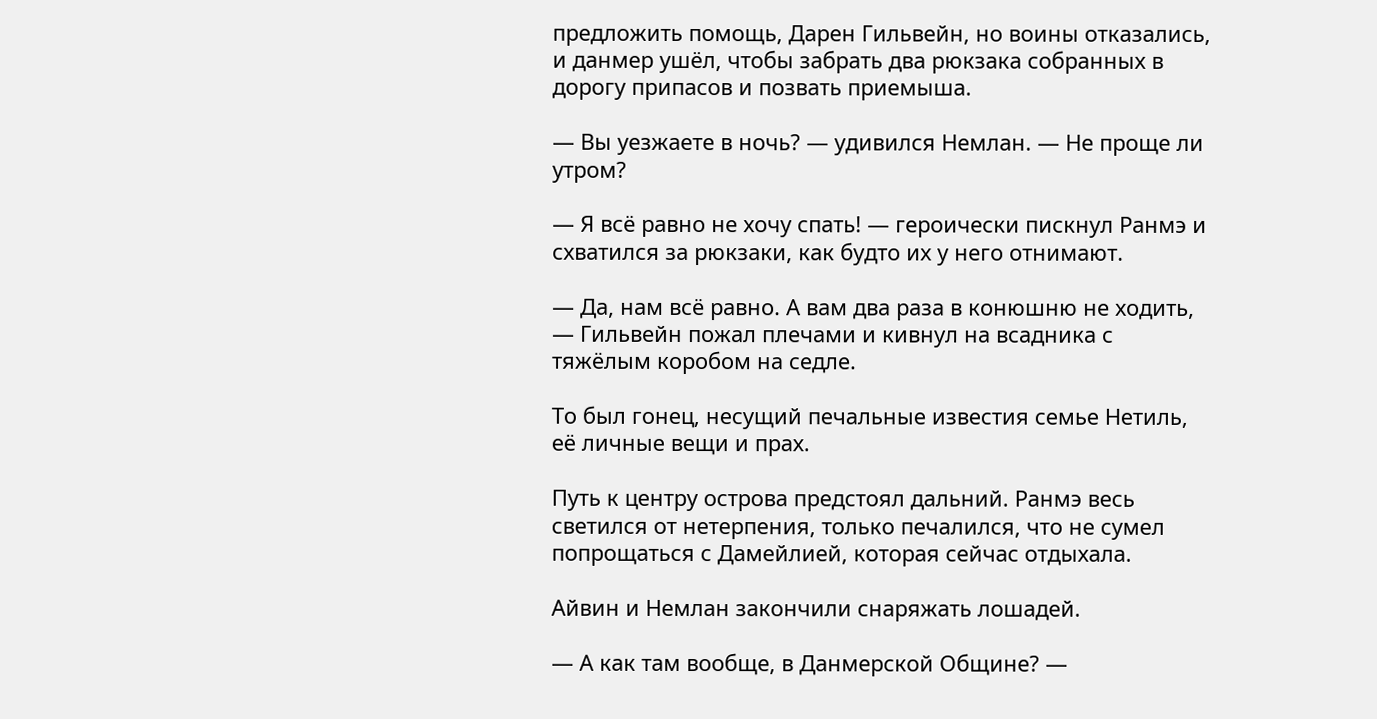предложить помощь, Дарен Гильвейн, но воины отказались, и данмер ушёл, чтобы забрать два рюкзака собранных в дорогу припасов и позвать приемыша.

— Вы уезжаете в ночь? — удивился Немлан. — Не проще ли утром?

— Я всё равно не хочу спать! — героически пискнул Ранмэ и схватился за рюкзаки, как будто их у него отнимают.

— Да, нам всё равно. А вам два раза в конюшню не ходить, — Гильвейн пожал плечами и кивнул на всадника с тяжёлым коробом на седле.

То был гонец, несущий печальные известия семье Нетиль, её личные вещи и прах.

Путь к центру острова предстоял дальний. Ранмэ весь светился от нетерпения, только печалился, что не сумел попрощаться с Дамейлией, которая сейчас отдыхала.

Айвин и Немлан закончили снаряжать лошадей.

— А как там вообще, в Данмерской Общине? —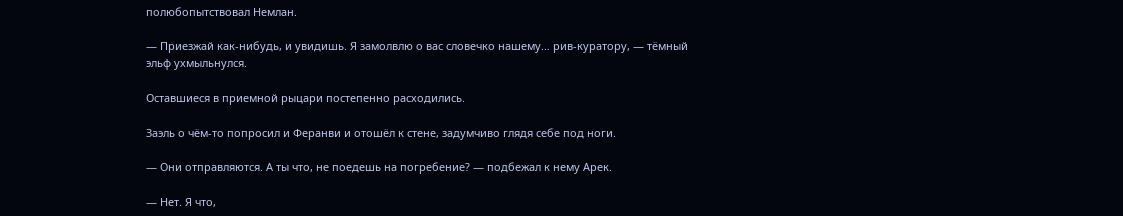полюбопытствовал Немлан.

— Приезжай как-нибудь, и увидишь. Я замолвлю о вас словечко нашему… рив-куратору, — тёмный эльф ухмыльнулся.

Оставшиеся в приемной рыцари постепенно расходились.

Заэль о чём-то попросил и Феранви и отошёл к стене, задумчиво глядя себе под ноги.

— Они отправляются. А ты что, не поедешь на погребение? — подбежал к нему Арек.

— Нет. Я что,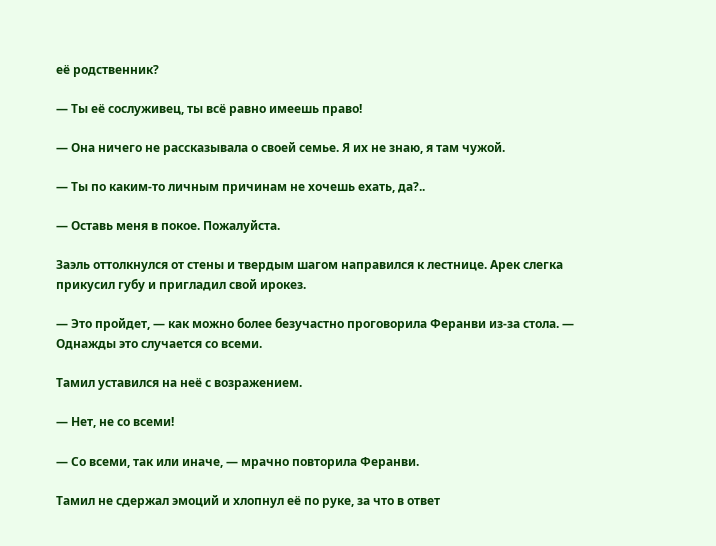её родственник?

— Ты её сослуживец, ты всё равно имеешь право!

— Она ничего не рассказывала о своей семье. Я их не знаю, я там чужой.

— Ты по каким-то личным причинам не хочешь ехать, да?..

— Оставь меня в покое. Пожалуйста.

Заэль оттолкнулся от стены и твердым шагом направился к лестнице. Арек слегка прикусил губу и пригладил свой ирокез.

— Это пройдет, — как можно более безучастно проговорила Феранви из-за стола. — Однажды это случается со всеми.

Тамил уставился на неё с возражением.

— Нет, не со всеми!

— Со всеми, так или иначе, — мрачно повторила Феранви.

Тамил не сдержал эмоций и хлопнул её по руке, за что в ответ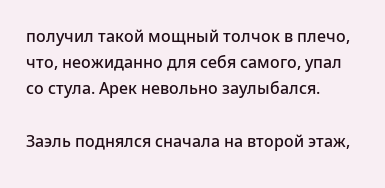получил такой мощный толчок в плечо, что, неожиданно для себя самого, упал со стула. Арек невольно заулыбался.

Заэль поднялся сначала на второй этаж,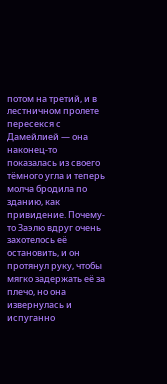потом на третий, и в лестничном пролете пересекся с Дамейлией — она наконец-то показалась из своего тёмного угла и теперь молча бродила по зданию, как привидение. Почему-то Заэлю вдруг очень захотелось её остановить, и он протянул руку, чтобы мягко задержать её за плечо, но она извернулась и испуганно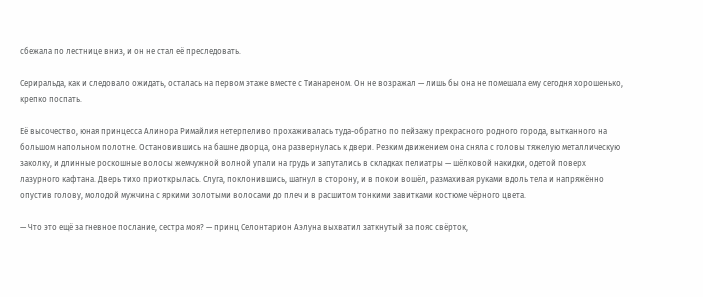сбежала по лестнице вниз, и он не стал её преследовать.

Сериральда, как и следовало ожидать, осталась на первом этаже вместе с Тианареном. Он не возражал — лишь бы она не помешала ему сегодня хорошенько, крепко поспать.

Её высочество, юная принцесса Алинора Римайлия нетерпеливо прохаживалась туда-обратно по пейзажу прекрасного родного города, вытканного на большом напольном полотне. Остановившись на башне дворца, она развернулась к двери. Резким движением она сняла с головы тяжелую металлическую заколку, и длинные роскошные волосы жемчужной волной упали на грудь и запутались в складках пелиатры — шёлковой накидки, одетой поверх лазурного кафтана. Дверь тихо приоткрылась. Слуга, поклонившись, шагнул в сторону, и в покои вошёл, размахивая руками вдоль тела и напряжённо опустив голову, молодой мужчина с яркими золотыми волосами до плеч и в расшитом тонкими завитками костюме чёрного цвета.

— Что это ещё за гневное послание, сестра моя? — принц Селонтарион Аэлуна выхватил заткнутый за пояс свёрток,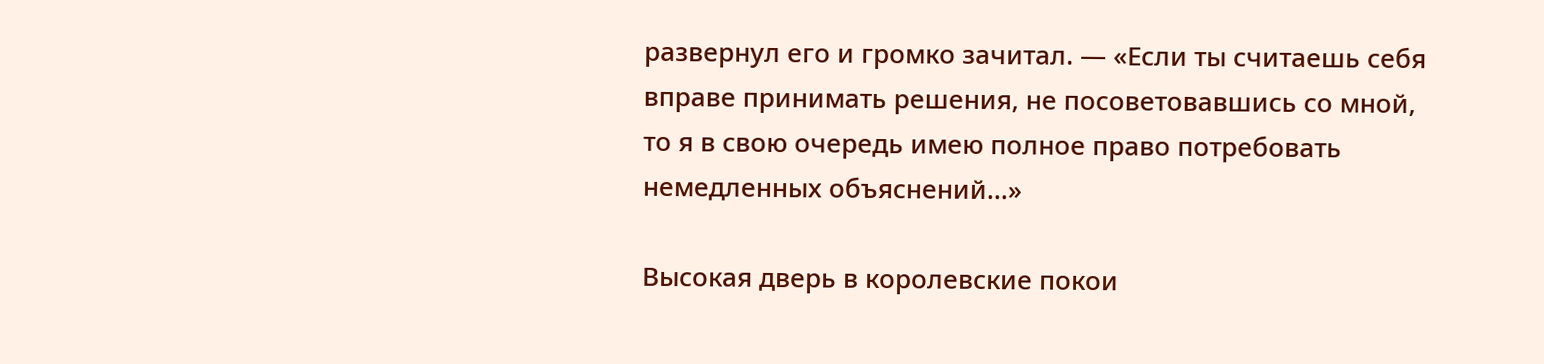развернул его и громко зачитал. — «Если ты считаешь себя вправе принимать решения, не посоветовавшись со мной, то я в свою очередь имею полное право потребовать немедленных объяснений…»

Высокая дверь в королевские покои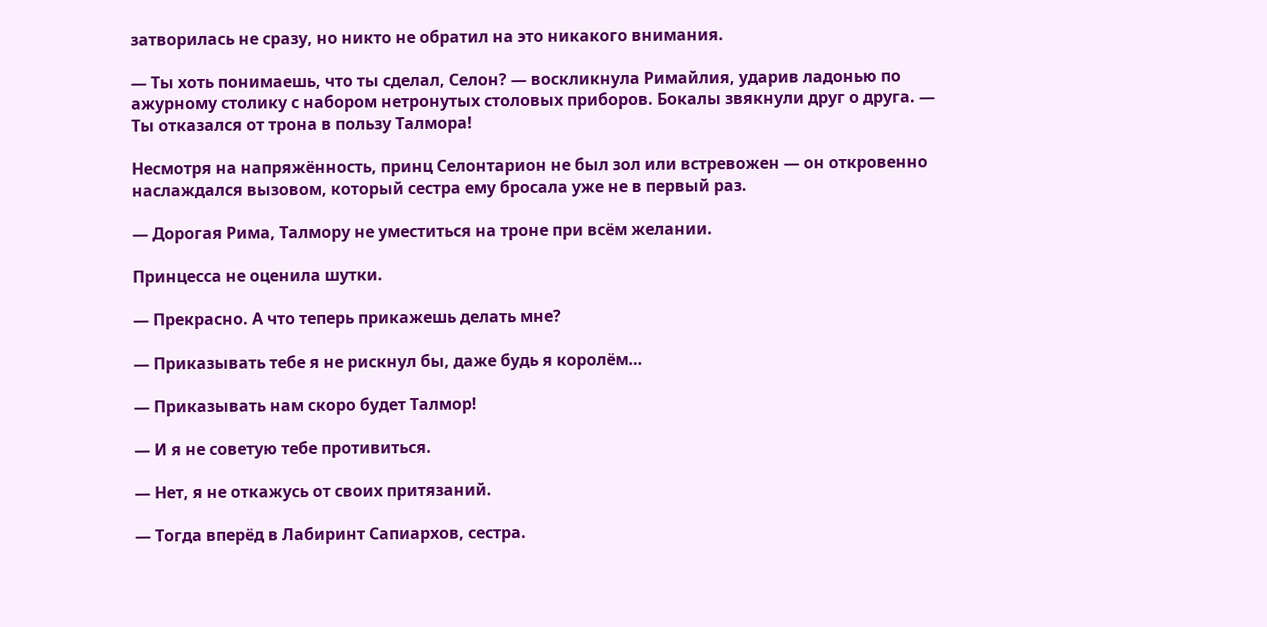затворилась не сразу, но никто не обратил на это никакого внимания.

— Ты хоть понимаешь, что ты сделал, Селон? — воскликнула Римайлия, ударив ладонью по ажурному столику с набором нетронутых столовых приборов. Бокалы звякнули друг о друга. — Ты отказался от трона в пользу Талмора!

Несмотря на напряжённость, принц Селонтарион не был зол или встревожен — он откровенно наслаждался вызовом, который сестра ему бросала уже не в первый раз.

— Дорогая Рима, Талмору не уместиться на троне при всём желании.

Принцесса не оценила шутки.

— Прекрасно. А что теперь прикажешь делать мне?

— Приказывать тебе я не рискнул бы, даже будь я королём…

— Приказывать нам скоро будет Талмор!

— И я не советую тебе противиться.

— Нет, я не откажусь от своих притязаний.

— Тогда вперёд в Лабиринт Сапиархов, сестра.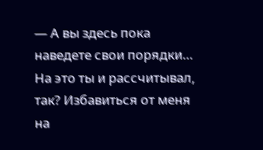— А вы здесь пока наведете свои порядки… На это ты и рассчитывал, так? Избавиться от меня на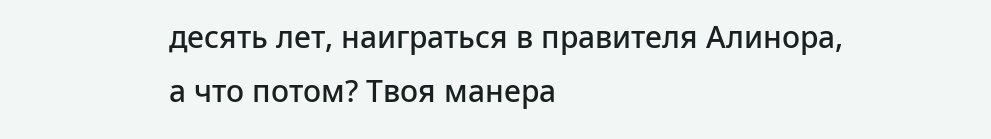десять лет, наиграться в правителя Алинора, а что потом? Твоя манера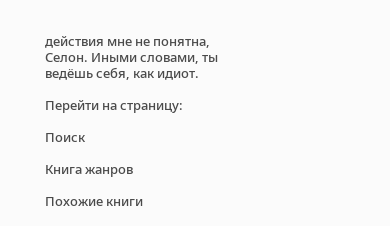действия мне не понятна, Селон. Иными словами, ты ведёшь себя, как идиот.

Перейти на страницу:

Поиск

Книга жанров

Похожие книги